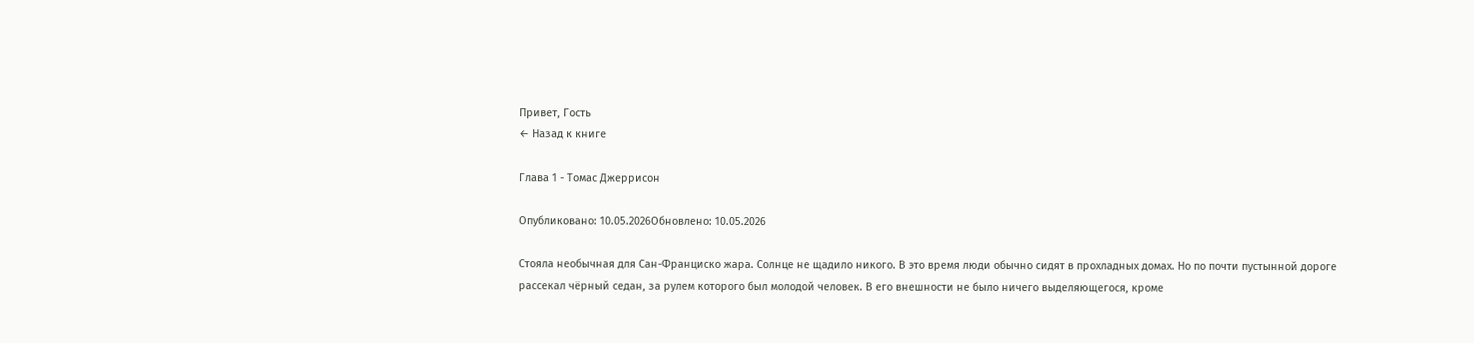Привет, Гость
← Назад к книге

Глава 1 - Томас Джеррисон

Опубликовано: 10.05.2026Обновлено: 10.05.2026

Стояла необычная для Сан-Франциско жара. Солнце не щадило никого. В это время люди обычно сидят в прохладных домах. Но по почти пустынной дороге рассекал чёрный седан, за рулем которого был молодой человек. В его внешности не было ничего выделяющегося, кроме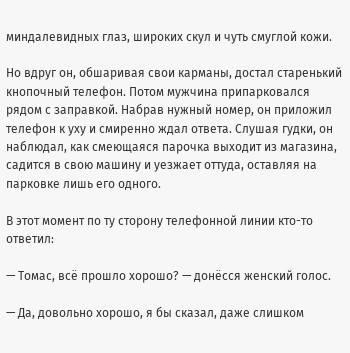миндалевидных глаз, широких скул и чуть смуглой кожи.

Но вдруг он, обшаривая свои карманы, достал старенький кнопочный телефон. Потом мужчина припарковался рядом с заправкой. Набрав нужный номер, он приложил телефон к уху и смиренно ждал ответа. Слушая гудки, он наблюдал, как смеющаяся парочка выходит из магазина, садится в свою машину и уезжает оттуда, оставляя на парковке лишь его одного.

В этот момент по ту сторону телефонной линии кто-то ответил:

— Томас, всё прошло хорошо? — донёсся женский голос.

— Да, довольно хорошо, я бы сказал, даже слишком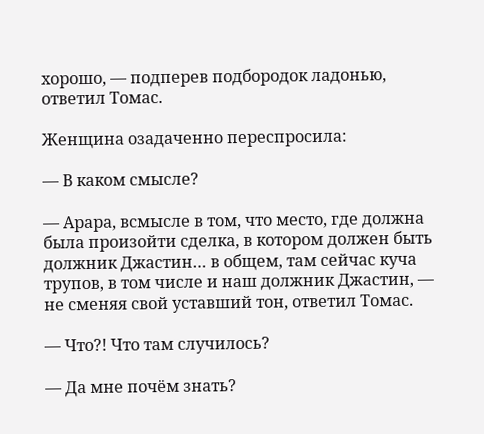хорошо, — подперев подбородок ладонью, ответил Томас.

Женщина озадаченно переспросила:

— В каком смысле?

— Арара, всмысле в том, что место, где должна была произойти сделка, в котором должен быть должник Джастин… в общем, там сейчас куча трупов, в том числе и наш должник Джастин, — не сменяя свой уставший тон, ответил Томас.

— Что?! Что там случилось?

— Да мне почём знать?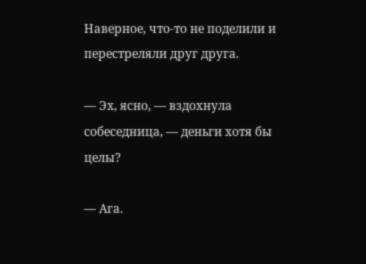Наверное, что-то не поделили и перестреляли друг друга.

— Эх, ясно, — вздохнула собеседница, — деньги хотя бы целы?

— Ага.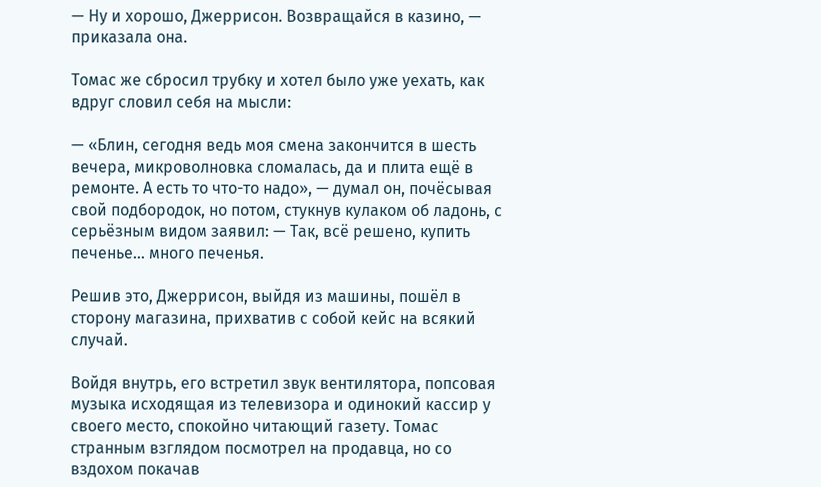— Ну и хорошо, Джеррисон. Возвращайся в казино, — приказала она.

Томас же сбросил трубку и хотел было уже уехать, как вдруг словил себя на мысли:

— «Блин, сегодня ведь моя смена закончится в шесть вечера, микроволновка сломалась, да и плита ещё в ремонте. А есть то что-то надо», — думал он, почёсывая свой подбородок, но потом, стукнув кулаком об ладонь, с серьёзным видом заявил: — Так, всё решено, купить печенье… много печенья.

Решив это, Джеррисон, выйдя из машины, пошёл в сторону магазина, прихватив с собой кейс на всякий случай.

Войдя внутрь, его встретил звук вентилятора, попсовая музыка исходящая из телевизора и одинокий кассир у своего место, спокойно читающий газету. Томас странным взглядом посмотрел на продавца, но со вздохом покачав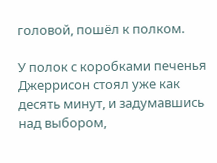головой, пошёл к полком.

У полок с коробками печенья Джеррисон стоял уже как десять минут, и задумавшись над выбором,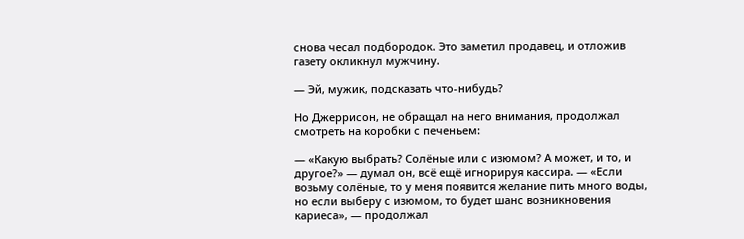снова чесал подбородок. Это заметил продавец, и отложив газету окликнул мужчину.

— Эй, мужик, подсказать что-нибудь?

Но Джеррисон, не обращал на него внимания, продолжал смотреть на коробки с печеньем:

— «Какую выбрать? Солёные или с изюмом? А может, и то, и другое?» — думал он, всё ещё игнорируя кассира. — «Если возьму солёные, то у меня появится желание пить много воды, но если выберу с изюмом, то будет шанс возникновения кариеса», — продолжал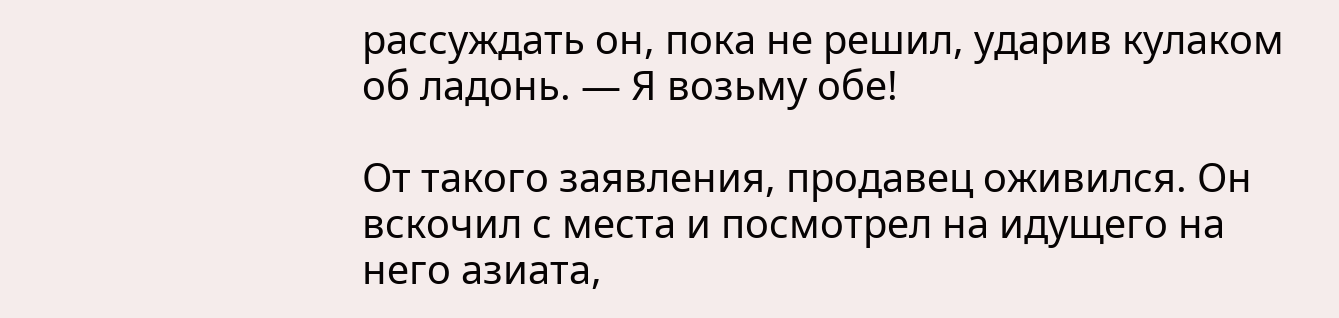рассуждать он, пока не решил, ударив кулаком об ладонь. — Я возьму обе!

От такого заявления, продавец оживился. Он вскочил с места и посмотрел на идущего на него азиата,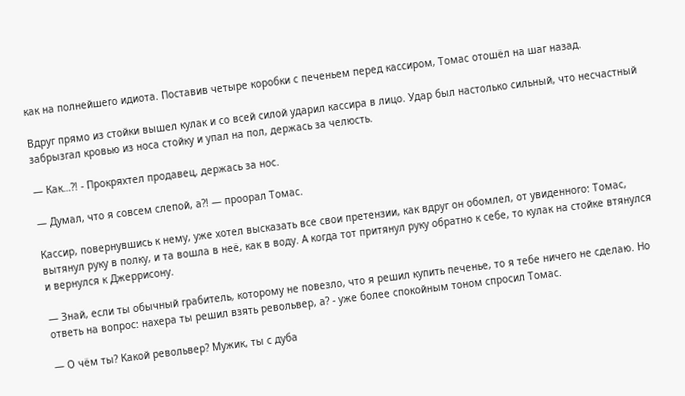как на полнейшего идиота. Поставив четыре коробки с печеньем перед кассиром, Томас отошёл на шаг назад.

Вдруг прямо из стойки вышел кулак и со всей силой ударил кассира в лицо. Удар был настолько сильный, что несчастный забрызгал кровью из носа стойку и упал на пол, держась за челюсть.

— Как…?! - Прокряхтел продавец, держась за нос.

— Думал, что я совсем слепой, а?! — проорал Томас.

Кассир, повернувшись к нему, уже хотел высказать все свои претензии, как вдруг он обомлел, от увиденного: Томас, вытянул руку в полку, и та вошла в неё, как в воду. А когда тот притянул руку обратно к себе, то кулак на стойке втянулся и вернулся к Джеррисону.

— Знай, если ты обычный грабитель, которому не повезло, что я решил купить печенье, то я тебе ничего не сделаю. Но ответь на вопрос: нахера ты решил взять револьвер, а? - уже более спокойным тоном спросил Томас.

— О чём ты? Какой револьвер? Мужик, ты с дуба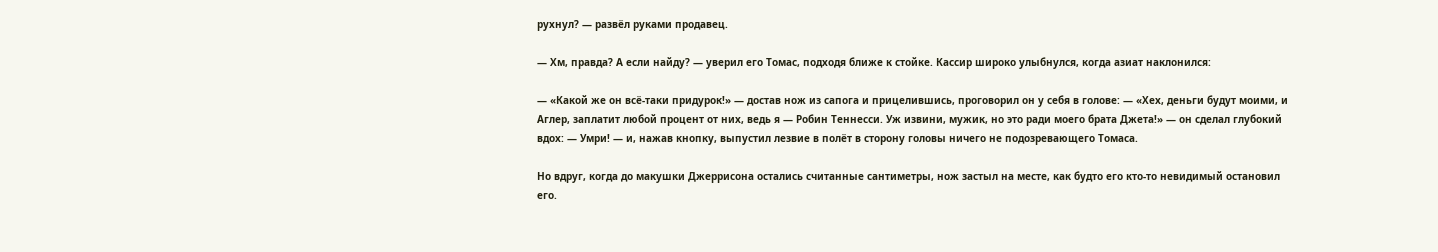рухнул? — развёл руками продавец.

— Хм, правда? А если найду? — уверил его Томас, подходя ближе к стойке. Кассир широко улыбнулся, когда азиат наклонился:

— «Какой же он всё-таки придурок!» — достав нож из сапога и прицелившись, проговорил он у себя в голове: — «Хех, деньги будут моими, и Аглер, заплатит любой процент от них, ведь я — Робин Теннесси. Уж извини, мужик, но это ради моего брата Джета!» — он сделал глубокий вдох: — Умри! — и, нажав кнопку, выпустил лезвие в полёт в сторону головы ничего не подозревающего Томаса.

Но вдруг, когда до макушки Джеррисона остались считанные сантиметры, нож застыл на месте, как будто его кто-то невидимый остановил его.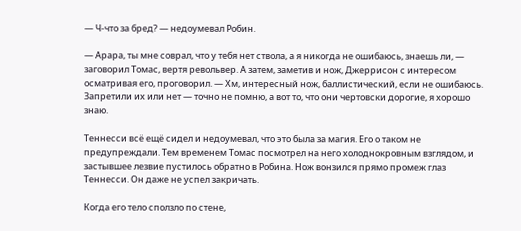— Ч-что за бред? — недоумевал Робин.

— Арара, ты мне соврал, что у тебя нет ствола, а я никогда не ошибаюсь, знаешь ли, — заговорил Томас, вертя револьвер. А затем, заметив и нож, Джеррисон с интересом осматривая его, проговорил. — Хм, интересный нож, баллистический, если не ошибаюсь. Запретили их или нет — точно не помню, а вот то, что они чертовски дорогие, я хорошо знаю.

Теннесси всё ещё сидел и недоумевал, что это была за магия. Его о таком не предупреждали. Тем временем Томас посмотрел на него холоднокровным взглядом, и застывшее лезвие пустилось обратно в Робина. Нож вонзился прямо промеж глаз Теннесси. Он даже не успел закричать.

Когда его тело сползло по стене,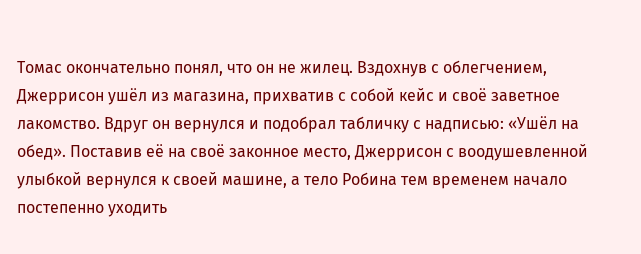Томас окончательно понял, что он не жилец. Вздохнув с облегчением, Джеррисон ушёл из магазина, прихватив с собой кейс и своё заветное лакомство. Вдруг он вернулся и подобрал табличку с надписью: «Ушёл на обед». Поставив её на своё законное место, Джеррисон с воодушевленной улыбкой вернулся к своей машине, а тело Робина тем временем начало постепенно уходить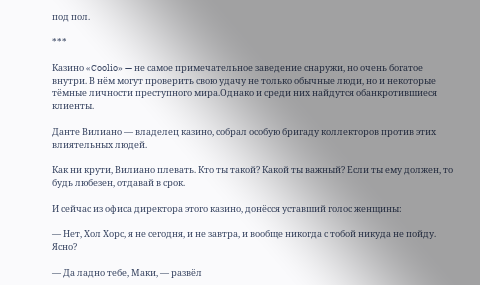под пол.

***

Казино «Coolio» — не самое примечательное заведение снаружи, но очень богатое внутри. В нём могут проверить свою удачу не только обычные люди, но и некоторые тёмные личности преступного мира.Однако и среди них найдутся обанкротившиеся клиенты.

Данте Вилиано — владелец казино, собрал особую бригаду коллекторов против этих влиятельных людей.

Как ни крути, Вилиано плевать. Кто ты такой? Какой ты важный? Если ты ему должен, то будь любезен, отдавай в срок.

И сейчас из офиса директора этого казино, донёсся уставший голос женщины:

— Нет, Хол Хорс, я не сегодня, и не завтра, и вообще никогда с тобой никуда не пойду. Ясно?

— Да ладно тебе, Маки, — развёл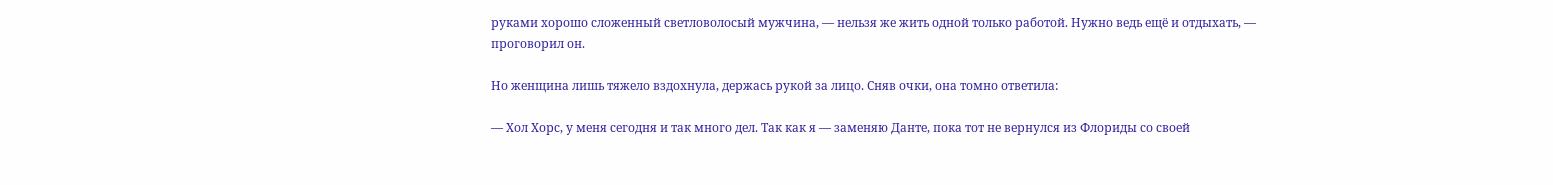руками хорошо сложенный светловолосый мужчина, — нельзя же жить одной только работой. Нужно ведь ещё и отдыхать, — проговорил он.

Но женщина лишь тяжело вздохнула, держась рукой за лицо. Сняв очки, она томно ответила:

— Хол Хорс, у меня сегодня и так много дел. Так как я — заменяю Данте, пока тот не вернулся из Флориды со своей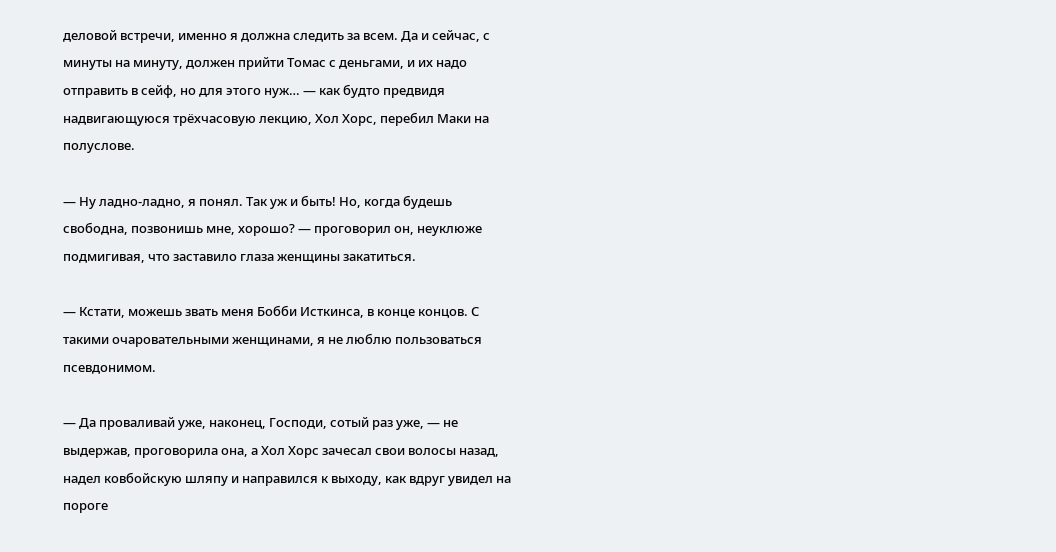деловой встречи, именно я должна следить за всем. Да и сейчас, с минуты на минуту, должен прийти Томас с деньгами, и их надо отправить в сейф, но для этого нуж… — как будто предвидя надвигающуюся трёхчасовую лекцию, Хол Хорс, перебил Маки на полуслове.

— Ну ладно-ладно, я понял. Так уж и быть! Но, когда будешь свободна, позвонишь мне, хорошо? — проговорил он, неуклюже подмигивая, что заставило глаза женщины закатиться.

— Кстати, можешь звать меня Бобби Исткинса, в конце концов. С такими очаровательными женщинами, я не люблю пользоваться псевдонимом.

— Да проваливай уже, наконец, Господи, сотый раз уже, — не выдержав, проговорила она, а Хол Хорс зачесал свои волосы назад, надел ковбойскую шляпу и направился к выходу, как вдруг увидел на пороге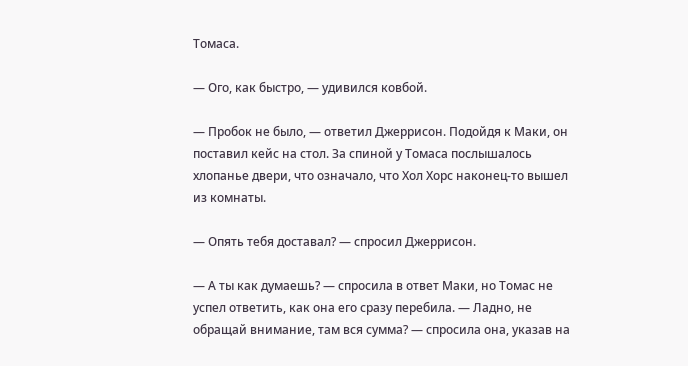Томаса.

— Ого, как быстро, — удивился ковбой.

— Пробок не было, — ответил Джеррисон. Подойдя к Маки, он поставил кейс на стол. За спиной у Томаса послышалось хлопанье двери, что означало, что Хол Хорс наконец-то вышел из комнаты.

— Опять тебя доставал? — спросил Джеррисон.

— А ты как думаешь? — спросила в ответ Маки, но Томас не успел ответить, как она его сразу перебила. — Ладно, не обращай внимание, там вся сумма? — спросила она, указав на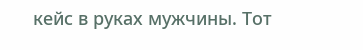кейс в руках мужчины. Тот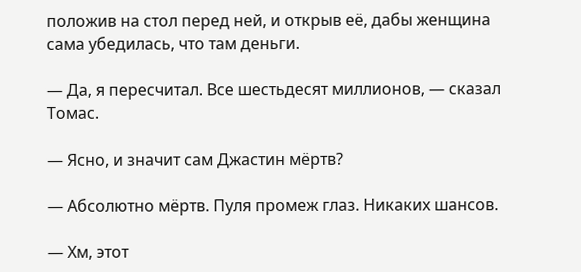положив на стол перед ней, и открыв её, дабы женщина сама убедилась, что там деньги.

— Да, я пересчитал. Все шестьдесят миллионов, — сказал Томас.

— Ясно, и значит сам Джастин мёртв?

— Абсолютно мёртв. Пуля промеж глаз. Никаких шансов.

— Хм, этот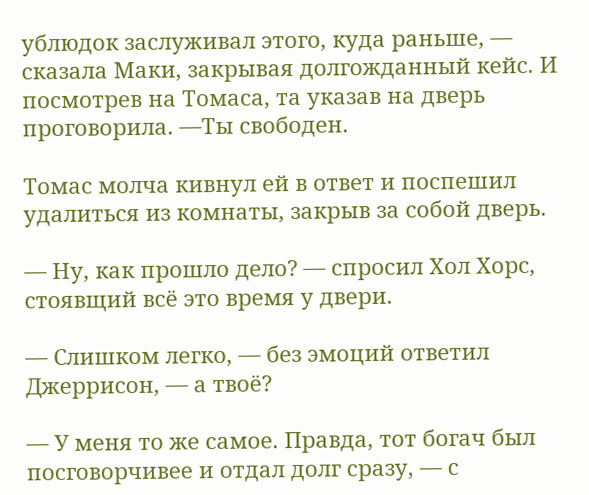ублюдок заслуживал этого, куда раньше, — сказала Маки, закрывая долгожданный кейс. И посмотрев на Томаса, та указав на дверь проговорила. —Ты свободен.

Томас молча кивнул ей в ответ и поспешил удалиться из комнаты, закрыв за собой дверь.

— Ну, как прошло дело? — спросил Хол Хорс, стоявщий всё это время у двери.

— Слишком легко, — без эмоций ответил Джеррисон, — а твоё?

— У меня то же самое. Правда, тот богач был посговорчивее и отдал долг сразу, — с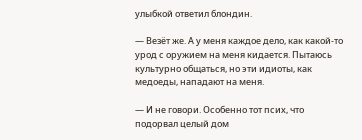улыбкой ответил блондин.

— Везёт же. А у меня каждое дело, как какой-то урод с оружием на меня кидается. Пытаюсь культурно общаться, но эти идиоты, как медоеды, нападают на меня.

— И не говори. Особенно тот псих, что подорвал целый дом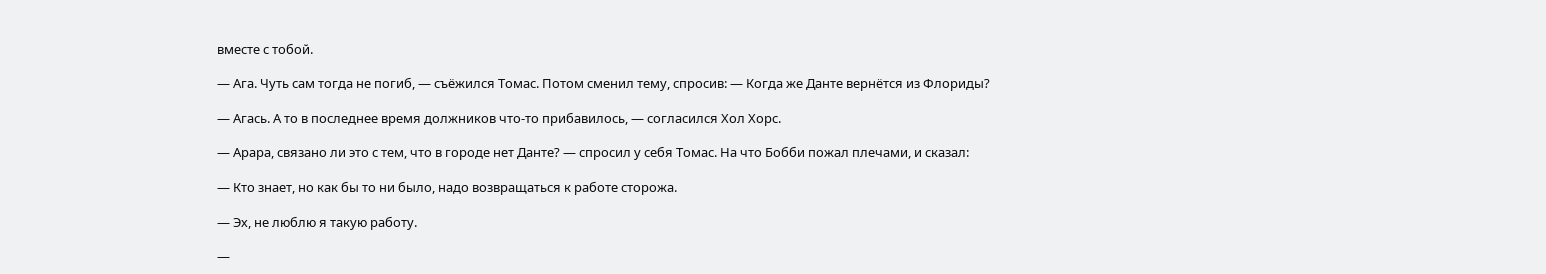вместе с тобой.

— Ага. Чуть сам тогда не погиб, — съёжился Томас. Потом сменил тему, спросив: — Когда же Данте вернётся из Флориды?

— Агась. А то в последнее время должников что-то прибавилось, — согласился Хол Хорс.

— Арара, связано ли это с тем, что в городе нет Данте? — спросил у себя Томас. На что Бобби пожал плечами, и сказал:

— Кто знает, но как бы то ни было, надо возвращаться к работе сторожа.

— Эх, не люблю я такую работу.

—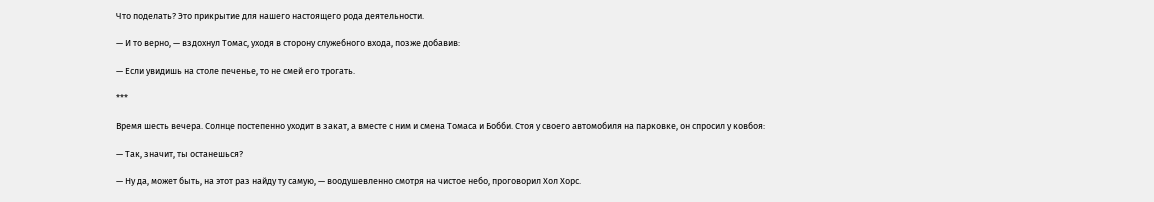Что поделать? Это прикрытие для нашего настоящего рода деятельности.

— И то верно, — вздохнул Томас, уходя в сторону служебного входа, позже добавив:

— Если увидишь на столе печенье, то не смей его трогать.

***

Время шесть вечера. Солнце постепенно уходит в закат, а вместе с ним и смена Томаса и Бобби. Стоя у своего автомобиля на парковке, он спросил у ковбоя:

— Так, значит, ты останешься?

— Ну да, может быть, на этот раз найду ту самую, — воодушевленно смотря на чистое небо, проговорил Хол Хорс.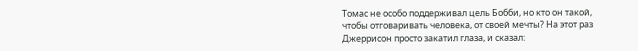Томас не особо поддерживал цель Бобби, но кто он такой, чтобы отговаривать человека, от своей мечты? На этот раз Джеррисон просто закатил глаза, и сказал: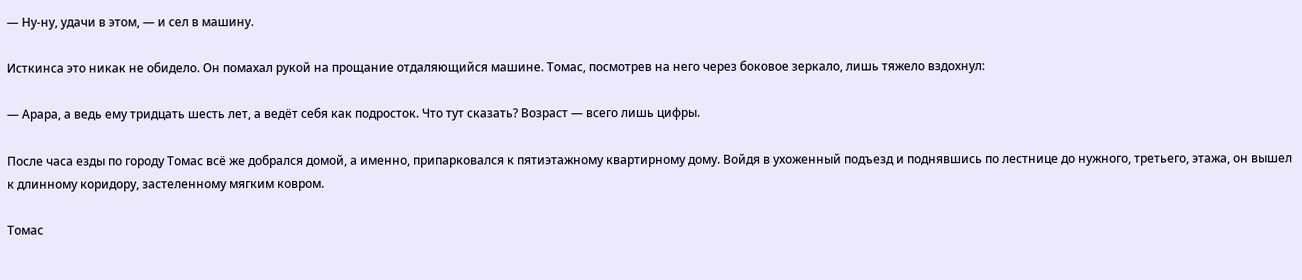— Ну-ну, удачи в этом, — и сел в машину.

Исткинса это никак не обидело. Он помахал рукой на прощание отдаляющийся машине. Томас, посмотрев на него через боковое зеркало, лишь тяжело вздохнул:

— Арара, а ведь ему тридцать шесть лет, а ведёт себя как подросток. Что тут сказать? Возраст — всего лишь цифры.

После часа езды по городу Томас всё же добрался домой, а именно, припарковался к пятиэтажному квартирному дому. Войдя в ухоженный подъезд и поднявшись по лестнице до нужного, третьего, этажа, он вышел к длинному коридору, застеленному мягким ковром.

Томас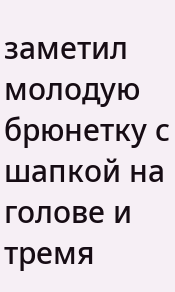заметил молодую брюнетку с шапкой на голове и тремя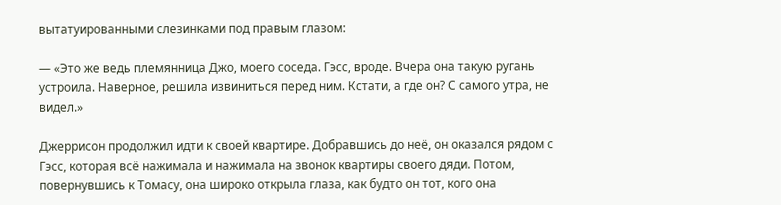вытатуированными слезинками под правым глазом:

— «Это же ведь племянница Джо, моего соседа. Гэсс, вроде. Вчера она такую ругань устроила. Наверное, решила извиниться перед ним. Кстати, а где он? С самого утра, не видел.»

Джеррисон продолжил идти к своей квартире. Добравшись до неё, он оказался рядом с Гэсс, которая всё нажимала и нажимала на звонок квартиры своего дяди. Потом, повернувшись к Томасу, она широко открыла глаза, как будто он тот, кого она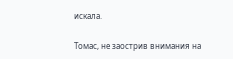искала.

Томас, не заострив внимания на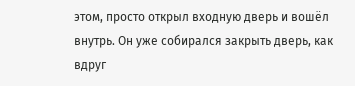этом, просто открыл входную дверь и вошёл внутрь. Он уже собирался закрыть дверь, как вдруг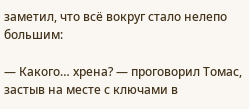заметил, что всё вокруг стало нелепо большим:

— Какого… хрена? — проговорил Томас, застыв на месте с ключами в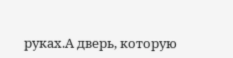руках.А дверь, которую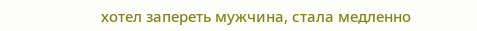хотел запереть мужчина, стала медленно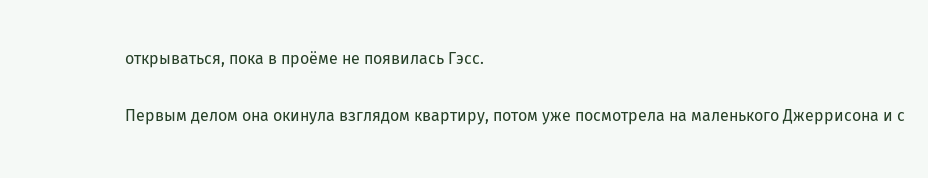открываться, пока в проёме не появилась Гэсс.

Первым делом она окинула взглядом квартиру, потом уже посмотрела на маленького Джеррисона и с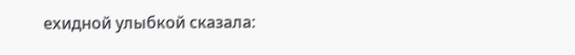ехидной улыбкой сказала: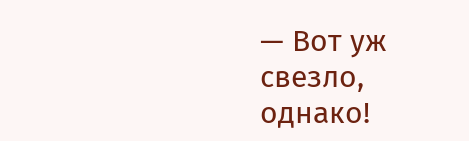— Вот уж свезло, однако!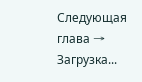Следующая глава →
Загрузка...